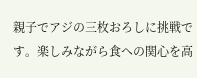親子でアジの三枚おろしに挑戦です。楽しみながら食への関心を高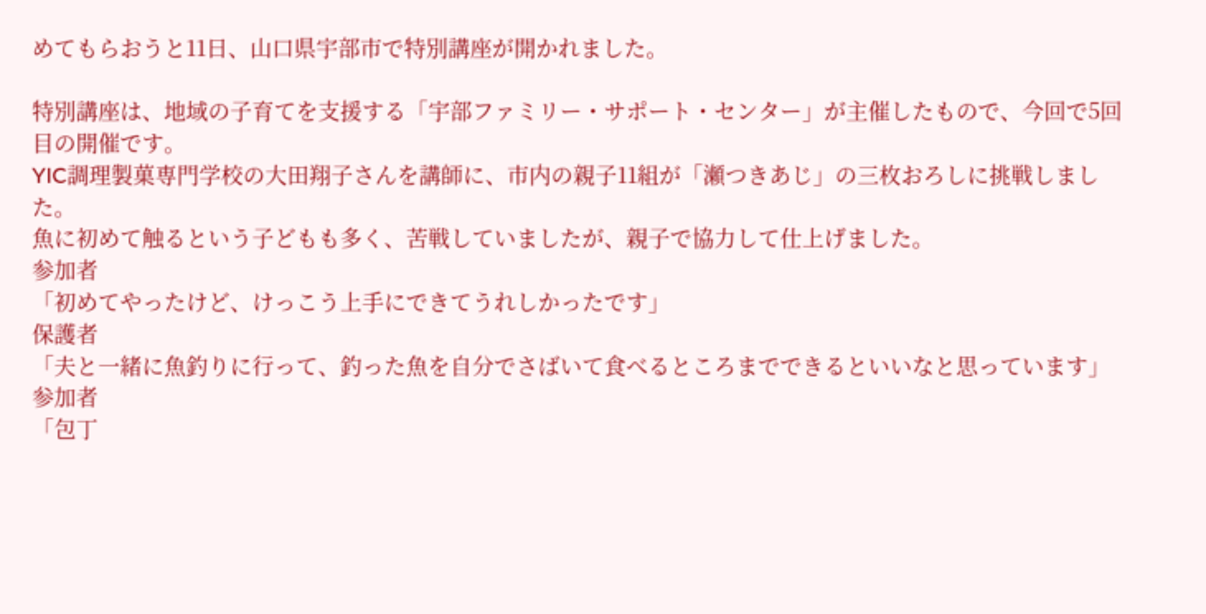めてもらおうと11日、山口県宇部市で特別講座が開かれました。

特別講座は、地域の子育てを支援する「宇部ファミリー・サポート・センター」が主催したもので、今回で5回目の開催です。
YIC調理製菓専門学校の大田翔子さんを講師に、市内の親子11組が「瀬つきあじ」の三枚おろしに挑戦しました。
魚に初めて触るという子どもも多く、苦戦していましたが、親子で協力して仕上げました。
参加者
「初めてやったけど、けっこう上手にできてうれしかったです」
保護者
「夫と一緒に魚釣りに行って、釣った魚を自分でさばいて食べるところまでできるといいなと思っています」
参加者
「包丁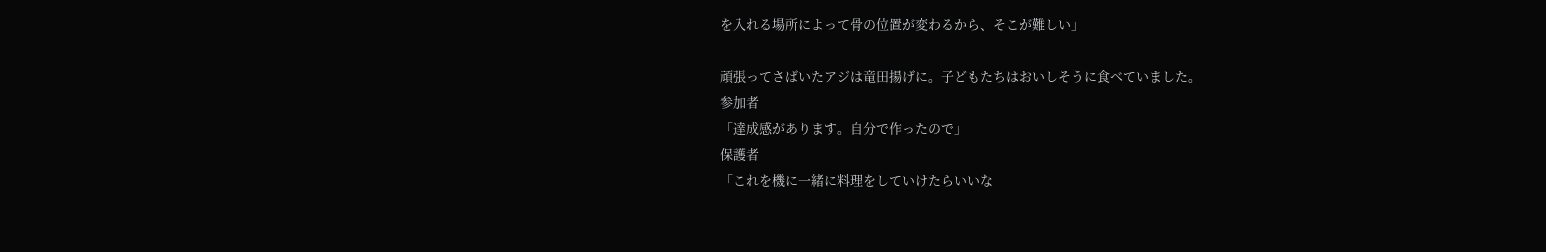を入れる場所によって骨の位置が変わるから、そこが難しい」

頑張ってさばいたアジは竜田揚げに。子どもたちはおいしそうに食べていました。
参加者
「達成感があります。自分で作ったので」
保護者
「これを機に一緒に料理をしていけたらいいな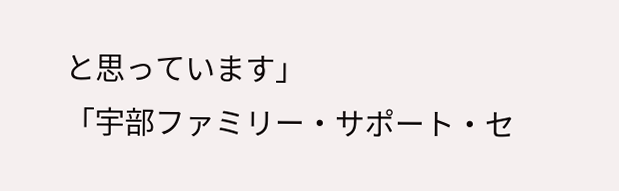と思っています」
「宇部ファミリー・サポート・セ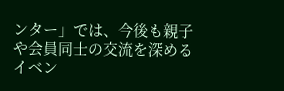ンター」では、今後も親子や会員同士の交流を深めるイベン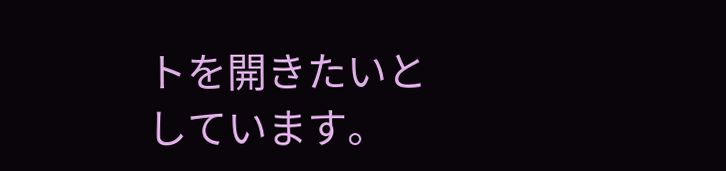トを開きたいとしています。